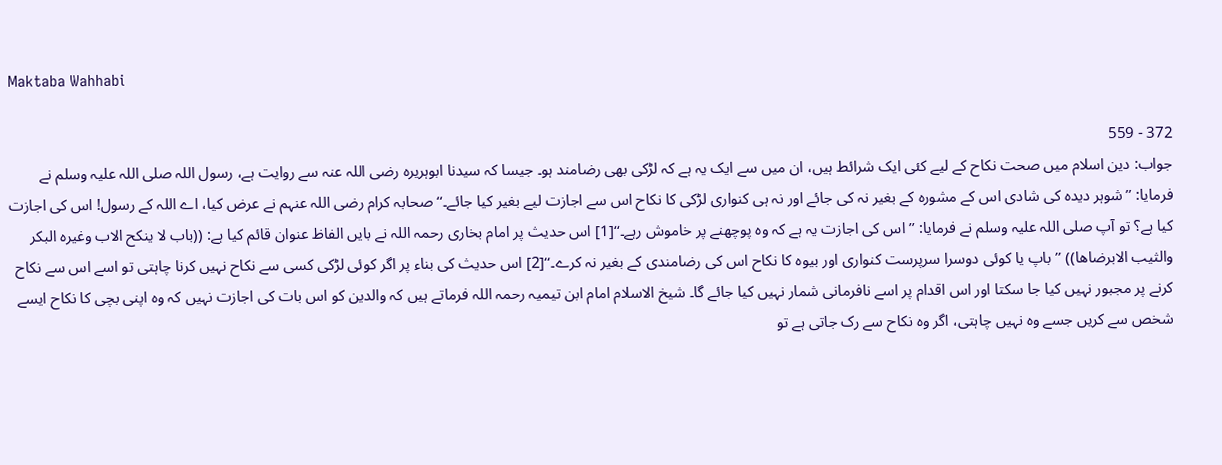Maktaba Wahhabi

372 - 559
جواب: دین اسلام میں صحت نکاح کے لیے کئی ایک شرائط ہیں، ان میں سے ایک یہ ہے کہ لڑکی بھی رضامند ہو۔ جیسا کہ سیدنا ابوہریرہ رضی اللہ عنہ سے روایت ہے، رسول اللہ صلی اللہ علیہ وسلم نے فرمایا: ’’شوہر دیدہ کی شادی اس کے مشورہ کے بغیر نہ کی جائے اور نہ ہی کنواری لڑکی کا نکاح اس سے اجازت لیے بغیر کیا جائے۔‘‘ صحابہ کرام رضی اللہ عنہم نے عرض کیا، اے اللہ کے رسول! اس کی اجازت کیا ہے؟ تو آپ صلی اللہ علیہ وسلم نے فرمایا: ’’اس کی اجازت یہ ہے کہ وہ پوچھنے پر خاموش رہے۔‘‘[1] اس حدیث پر امام بخاری رحمہ اللہ نے بایں الفاظ عنوان قائم کیا ہے: ((باب لا ینکح الاب وغیرہ البکر والثیب الابرضاھا)) ’’باپ یا کوئی دوسرا سرپرست کنواری اور بیوہ کا نکاح اس کی رضامندی کے بغیر نہ کرے۔‘‘[2] اس حدیث کی بناء پر اگر کوئی لڑکی کسی سے نکاح نہیں کرنا چاہتی تو اسے اس سے نکاح کرنے پر مجبور نہیں کیا جا سکتا اور اس اقدام پر اسے نافرمانی شمار نہیں کیا جائے گا۔ شیخ الاسلام امام ابن تیمیہ رحمہ اللہ فرماتے ہیں کہ والدین کو اس بات کی اجازت نہیں کہ وہ اپنی بچی کا نکاح ایسے شخص سے کریں جسے وہ نہیں چاہتی، اگر وہ نکاح سے رک جاتی ہے تو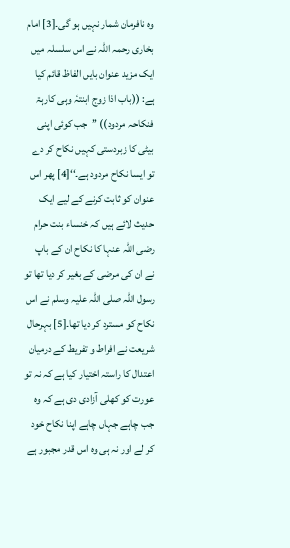وہ نافرمان شمار نہیں ہو گی۔[3] امام بخاری رحمہ اللہ نے اس سلسلہ میں ایک مزید عنوان بایں الفاظ قائم کیا ہے: ((باب اذا زوج ابنتہٗ وہی کارہۃ فنکاحہ مردود)) ’’جب کوئی اپنی بیٹی کا زبردستی کہیں نکاح کر دے تو ایسا نکاح مردود ہے۔‘‘[4] پھر اس عنوان کو ثابت کرنے کے لیے ایک حدیث لائے ہیں کہ خنساء بنت حرام رضی اللہ عنہا کا نکاح ان کے باپ نے ان کی مرضی کے بغیر کر دیا تھا تو رسول اللہ صلی اللہ علیہ وسلم نے اس نکاح کو مسترد کر دیا تھا۔[5] بہرحال شریعت نے افراط و تفریط کے درمیان اعتدال کا راستہ اختیار کیا ہے کہ نہ تو عورت کو کھلی آزادی دی ہے کہ وہ جب چاہے جہاں چاہے اپنا نکاح خود کر لے اور نہ ہی وہ اس قدر مجبور ہے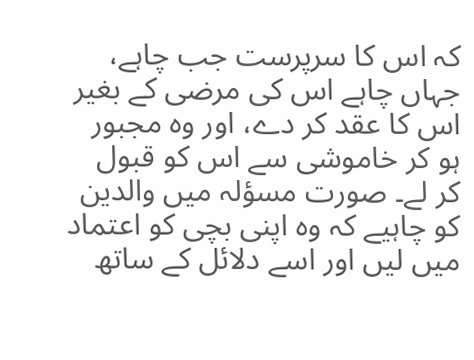کہ اس کا سرپرست جب چاہے، جہاں چاہے اس کی مرضی کے بغیر اس کا عقد کر دے، اور وہ مجبور ہو کر خاموشی سے اس کو قبول کر لے۔ صورت مسؤلہ میں والدین کو چاہیے کہ وہ اپنی بچی کو اعتماد میں لیں اور اسے دلائل کے ساتھ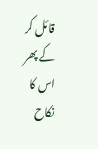قائل کر کے پھر اس کا نکاح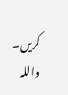کریں۔ واللہ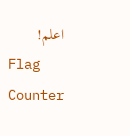اعلم!
Flag Counter